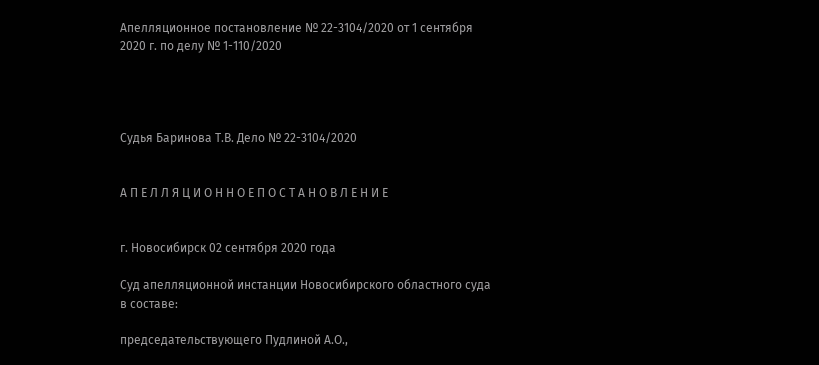Апелляционное постановление № 22-3104/2020 от 1 сентября 2020 г. по делу № 1-110/2020




Судья Баринова Т.В. Дело № 22-3104/2020


А П Е Л Л Я Ц И О Н Н О Е П О С Т А Н О В Л Е Н И Е


г. Новосибирск 02 сентября 2020 года

Суд апелляционной инстанции Новосибирского областного суда в составе:

председательствующего Пудлиной А.О.,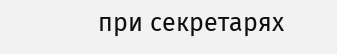при секретарях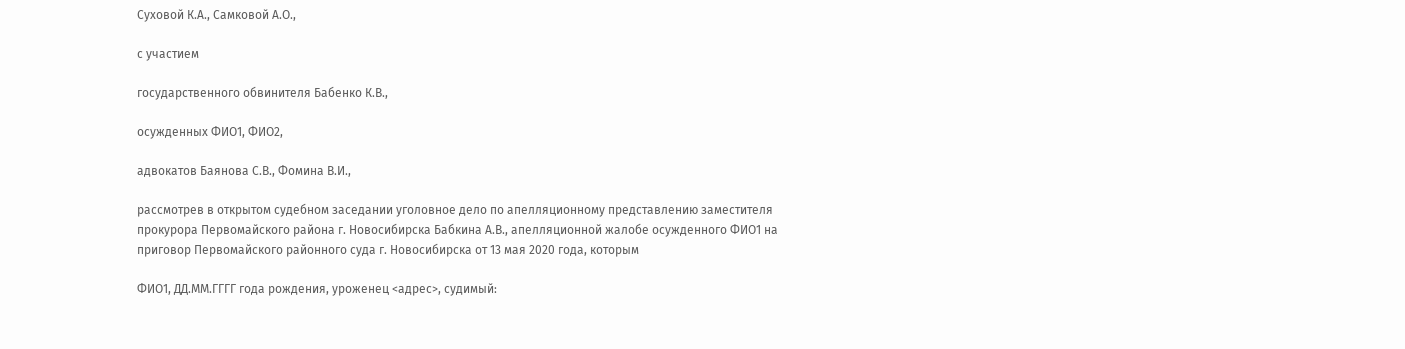Суховой К.А., Самковой А.О.,

с участием

государственного обвинителя Бабенко К.В.,

осужденных ФИО1, ФИО2,

адвокатов Баянова С.В., Фомина В.И.,

рассмотрев в открытом судебном заседании уголовное дело по апелляционному представлению заместителя прокурора Первомайского района г. Новосибирска Бабкина А.В., апелляционной жалобе осужденного ФИО1 на приговор Первомайского районного суда г. Новосибирска от 13 мая 2020 года, которым

ФИО1, ДД.ММ.ГГГГ года рождения, уроженец <адрес>, судимый: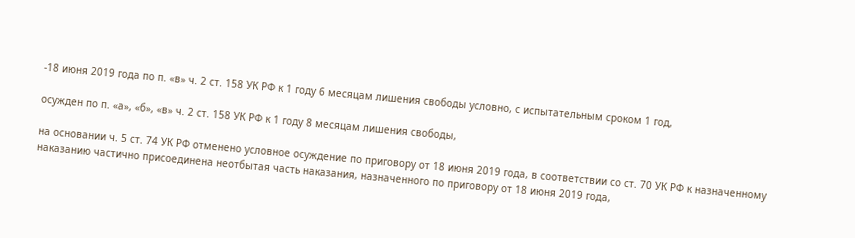-18 июня 2019 года по п. «в» ч. 2 ст. 158 УК РФ к 1 году 6 месяцам лишения свободы условно, с испытательным сроком 1 год,

осужден по п. «а», «б», «в» ч. 2 ст. 158 УК РФ к 1 году 8 месяцам лишения свободы,

на основании ч. 5 ст. 74 УК РФ отменено условное осуждение по приговору от 18 июня 2019 года, в соответствии со ст. 70 УК РФ к назначенному наказанию частично присоединена неотбытая часть наказания, назначенного по приговору от 18 июня 2019 года,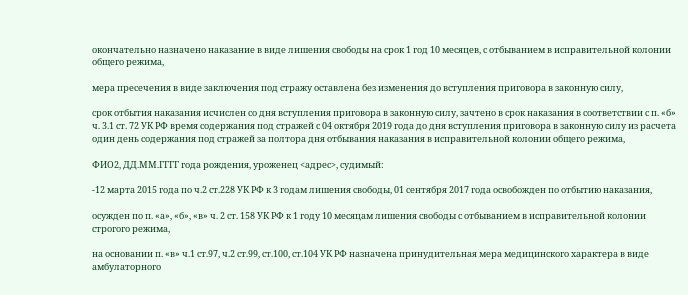окончательно назначено наказание в виде лишения свободы на срок 1 год 10 месяцев, с отбыванием в исправительной колонии общего режима,

мера пресечения в виде заключения под стражу оставлена без изменения до вступления приговора в законную силу,

срок отбытия наказания исчислен со дня вступления приговора в законную силу, зачтено в срок наказания в соответствии с п. «б» ч. 3.1 ст. 72 УК РФ время содержания под стражей с 04 октября 2019 года до дня вступления приговора в законную силу из расчета один день содержания под стражей за полтора дня отбывания наказания в исправительной колонии общего режима,

ФИО2, ДД.ММ.ГГГГ года рождения, уроженец <адрес>, судимый:

-12 марта 2015 года по ч.2 ст.228 УК РФ к 3 годам лишения свободы, 01 сентября 2017 года освобожден по отбытию наказания,

осужден по п. «а», «б», «в» ч. 2 ст. 158 УК РФ к 1 году 10 месяцам лишения свободы с отбыванием в исправительной колонии строгого режима,

на основании п. «в» ч.1 ст.97, ч.2 ст.99, ст.100, ст.104 УК РФ назначена принудительная мера медицинского характера в виде амбулаторного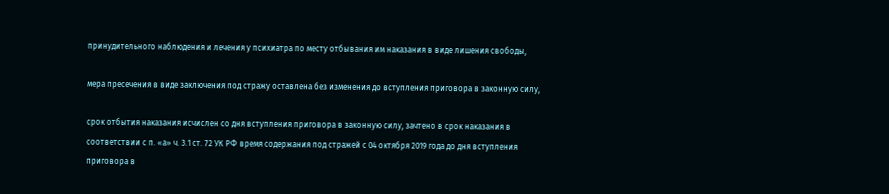принудительного наблюдения и лечения у психиатра по месту отбывания им наказания в виде лишения свободы,

мера пресечения в виде заключения под стражу оставлена без изменения до вступления приговора в законную силу,

срок отбытия наказания исчислен со дня вступления приговора в законную силу, зачтено в срок наказания в соответствии с п. «а» ч. 3.1 ст. 72 УК РФ время содержания под стражей с 04 октября 2019 года до дня вступления приговора в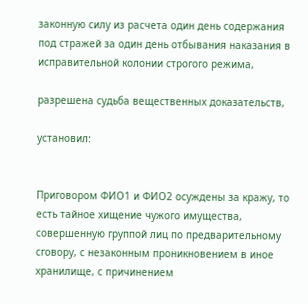законную силу из расчета один день содержания под стражей за один день отбывания наказания в исправительной колонии строгого режима,

разрешена судьба вещественных доказательств,

установил:


Приговором ФИО1 и ФИО2 осуждены за кражу, то есть тайное хищение чужого имущества, совершенную группой лиц по предварительному сговору, с незаконным проникновением в иное хранилище, с причинением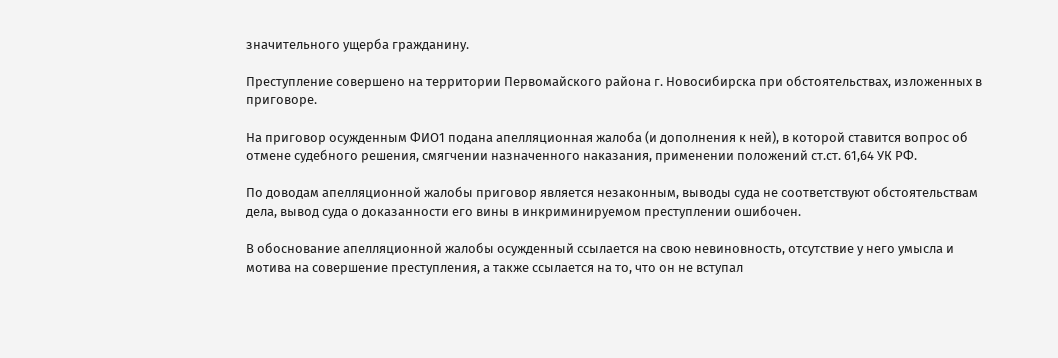значительного ущерба гражданину.

Преступление совершено на территории Первомайского района г. Новосибирска при обстоятельствах, изложенных в приговоре.

На приговор осужденным ФИО1 подана апелляционная жалоба (и дополнения к ней), в которой ставится вопрос об отмене судебного решения, смягчении назначенного наказания, применении положений ст.ст. 61,64 УК РФ.

По доводам апелляционной жалобы приговор является незаконным, выводы суда не соответствуют обстоятельствам дела, вывод суда о доказанности его вины в инкриминируемом преступлении ошибочен.

В обоснование апелляционной жалобы осужденный ссылается на свою невиновность, отсутствие у него умысла и мотива на совершение преступления, а также ссылается на то, что он не вступал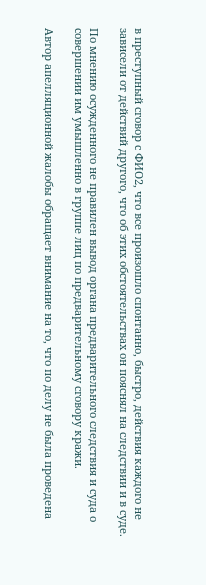в преступный сговор с ФИО2, что все произошло спонтанно, быстро, действия каждого не зависели от действий другого, что об этих обстоятельствах он пояснял на следствии и в суде.

По мнению осужденного не правилен вывод органа предварительного следствия и суда о совершении им умышленно в группе лиц по предварительному сговору кражи.

Автор апелляционной жалобы обращает внимание на то, что по делу не была проведена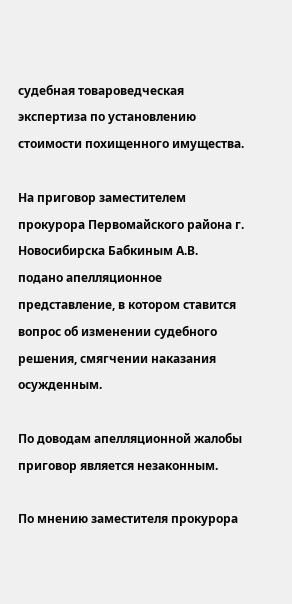судебная товароведческая экспертиза по установлению стоимости похищенного имущества.

На приговор заместителем прокурора Первомайского района г. Новосибирска Бабкиным А.В. подано апелляционное представление, в котором ставится вопрос об изменении судебного решения, смягчении наказания осужденным.

По доводам апелляционной жалобы приговор является незаконным.

По мнению заместителя прокурора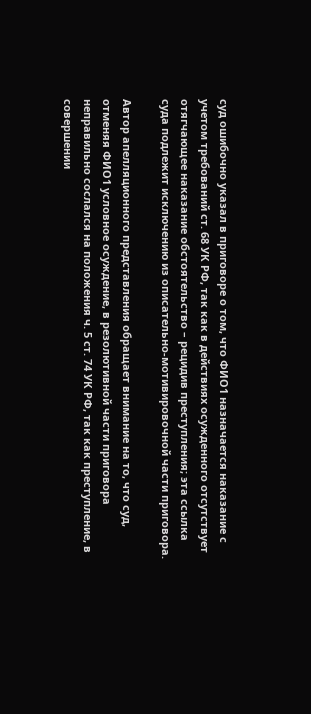суд ошибочно указал в приговоре о том, что ФИО1 назначается наказание с учетом требований ст. 68 УК РФ, так как в действиях осужденного отсутствует отягчающее наказание обстоятельство – рецидив преступления; эта ссылка суда подлежит исключению из описательно-мотивировочной части приговора.

Автор апелляционного представления обращает внимание на то, что суд, отменяя ФИО1 условное осуждение, в резолютивной части приговора неправильно сослался на положения ч. 5 ст. 74 УК РФ, так как преступление, в совершении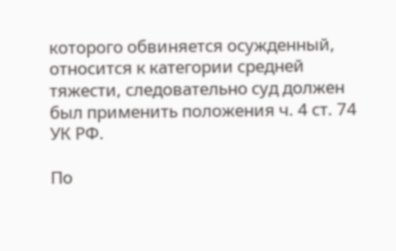которого обвиняется осужденный, относится к категории средней тяжести, следовательно суд должен был применить положения ч. 4 ст. 74 УК РФ.

По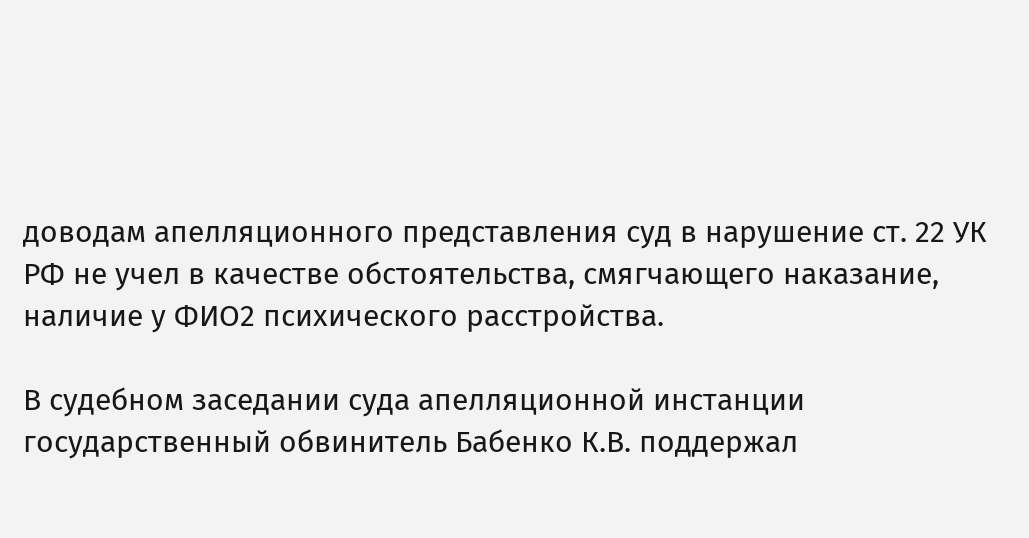доводам апелляционного представления суд в нарушение ст. 22 УК РФ не учел в качестве обстоятельства, смягчающего наказание, наличие у ФИО2 психического расстройства.

В судебном заседании суда апелляционной инстанции государственный обвинитель Бабенко К.В. поддержал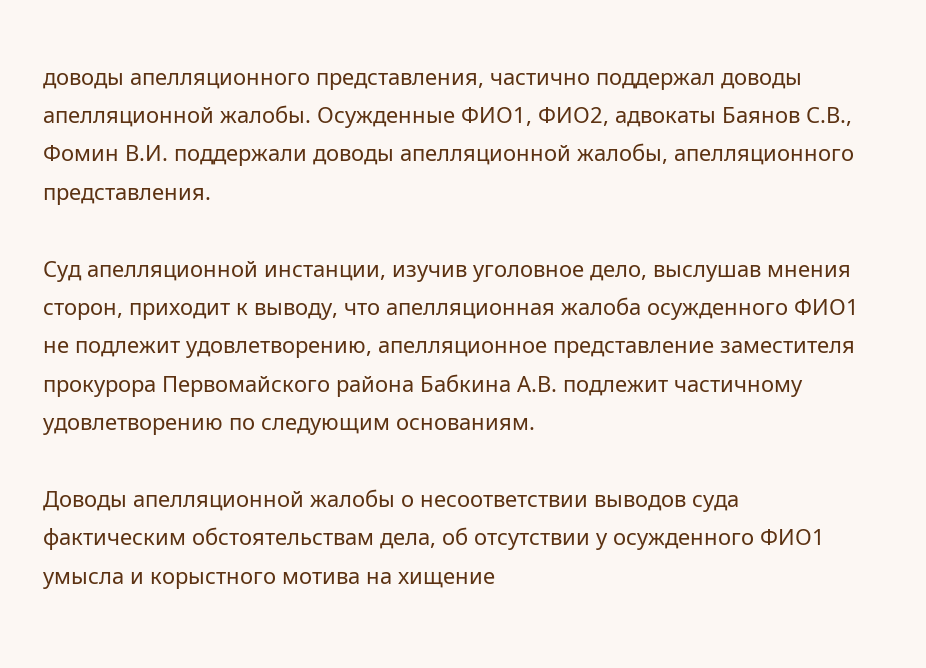доводы апелляционного представления, частично поддержал доводы апелляционной жалобы. Осужденные ФИО1, ФИО2, адвокаты Баянов С.В., Фомин В.И. поддержали доводы апелляционной жалобы, апелляционного представления.

Суд апелляционной инстанции, изучив уголовное дело, выслушав мнения сторон, приходит к выводу, что апелляционная жалоба осужденного ФИО1 не подлежит удовлетворению, апелляционное представление заместителя прокурора Первомайского района Бабкина А.В. подлежит частичному удовлетворению по следующим основаниям.

Доводы апелляционной жалобы о несоответствии выводов суда фактическим обстоятельствам дела, об отсутствии у осужденного ФИО1 умысла и корыстного мотива на хищение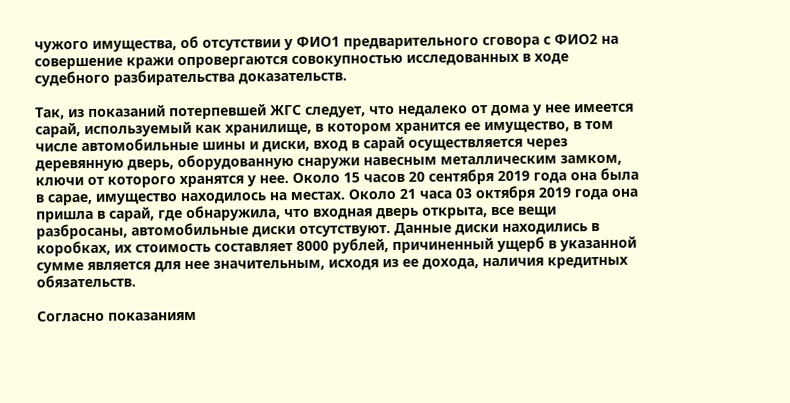чужого имущества, об отсутствии у ФИО1 предварительного сговора с ФИО2 на совершение кражи опровергаются совокупностью исследованных в ходе судебного разбирательства доказательств.

Так, из показаний потерпевшей ЖГС следует, что недалеко от дома у нее имеется сарай, используемый как хранилище, в котором хранится ее имущество, в том числе автомобильные шины и диски, вход в сарай осуществляется через деревянную дверь, оборудованную снаружи навесным металлическим замком, ключи от которого хранятся у нее. Около 15 часов 20 сентября 2019 года она была в сарае, имущество находилось на местах. Около 21 часа 03 октября 2019 года она пришла в сарай, где обнаружила, что входная дверь открыта, все вещи разбросаны, автомобильные диски отсутствуют. Данные диски находились в коробках, их стоимость составляет 8000 рублей, причиненный ущерб в указанной сумме является для нее значительным, исходя из ее дохода, наличия кредитных обязательств.

Согласно показаниям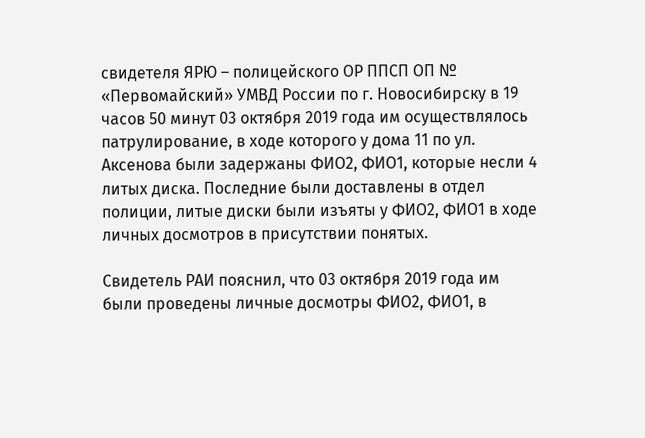свидетеля ЯРЮ – полицейского ОР ППСП ОП № «Первомайский» УМВД России по г. Новосибирску в 19 часов 50 минут 03 октября 2019 года им осуществлялось патрулирование, в ходе которого у дома 11 по ул. Аксенова были задержаны ФИО2, ФИО1, которые несли 4 литых диска. Последние были доставлены в отдел полиции, литые диски были изъяты у ФИО2, ФИО1 в ходе личных досмотров в присутствии понятых.

Свидетель РАИ пояснил, что 03 октября 2019 года им были проведены личные досмотры ФИО2, ФИО1, в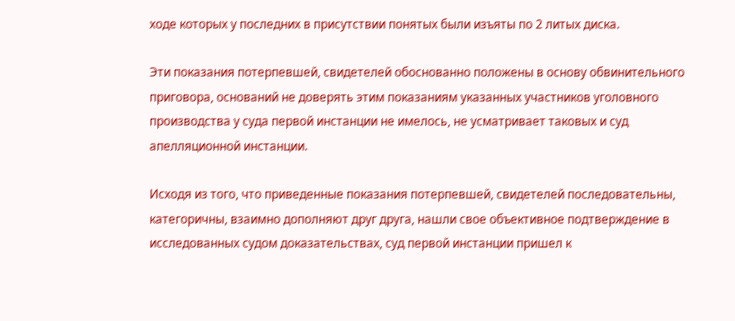ходе которых у последних в присутствии понятых были изъяты по 2 литых диска.

Эти показания потерпевшей, свидетелей обоснованно положены в основу обвинительного приговора, оснований не доверять этим показаниям указанных участников уголовного производства у суда первой инстанции не имелось, не усматривает таковых и суд апелляционной инстанции.

Исходя из того, что приведенные показания потерпевшей, свидетелей последовательны, категоричны, взаимно дополняют друг друга, нашли свое объективное подтверждение в исследованных судом доказательствах, суд первой инстанции пришел к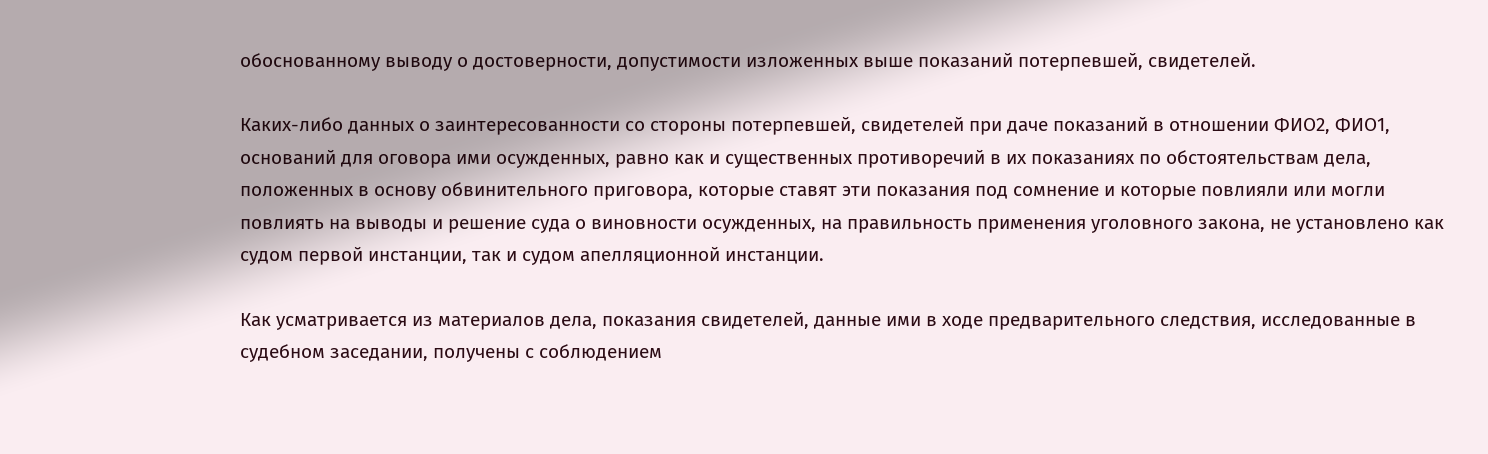обоснованному выводу о достоверности, допустимости изложенных выше показаний потерпевшей, свидетелей.

Каких-либо данных о заинтересованности со стороны потерпевшей, свидетелей при даче показаний в отношении ФИО2, ФИО1, оснований для оговора ими осужденных, равно как и существенных противоречий в их показаниях по обстоятельствам дела, положенных в основу обвинительного приговора, которые ставят эти показания под сомнение и которые повлияли или могли повлиять на выводы и решение суда о виновности осужденных, на правильность применения уголовного закона, не установлено как судом первой инстанции, так и судом апелляционной инстанции.

Как усматривается из материалов дела, показания свидетелей, данные ими в ходе предварительного следствия, исследованные в судебном заседании, получены с соблюдением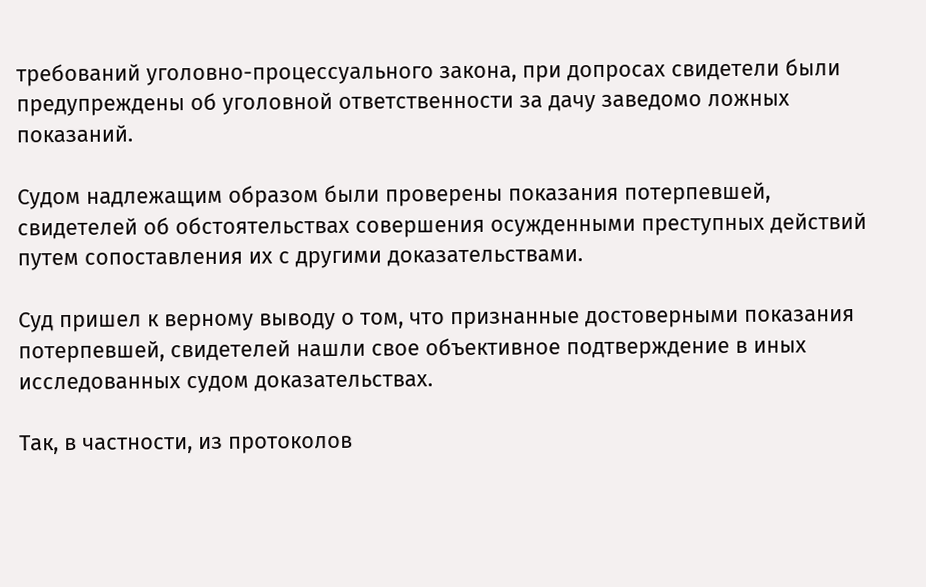требований уголовно-процессуального закона, при допросах свидетели были предупреждены об уголовной ответственности за дачу заведомо ложных показаний.

Судом надлежащим образом были проверены показания потерпевшей, свидетелей об обстоятельствах совершения осужденными преступных действий путем сопоставления их с другими доказательствами.

Суд пришел к верному выводу о том, что признанные достоверными показания потерпевшей, свидетелей нашли свое объективное подтверждение в иных исследованных судом доказательствах.

Так, в частности, из протоколов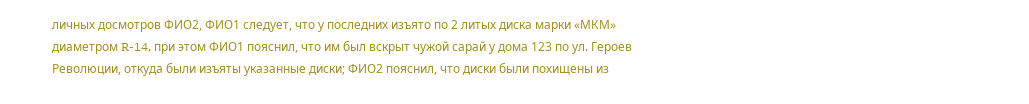личных досмотров ФИО2, ФИО1 следует, что у последних изъято по 2 литых диска марки «МКМ» диаметром R-14, при этом ФИО1 пояснил, что им был вскрыт чужой сарай у дома 123 по ул. Героев Революции, откуда были изъяты указанные диски; ФИО2 пояснил, что диски были похищены из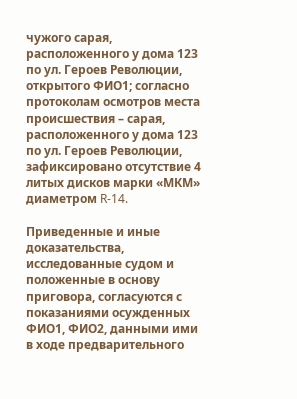чужого сарая, расположенного у дома 123 по ул. Героев Революции, открытого ФИО1; согласно протоколам осмотров места происшествия – сарая, расположенного у дома 123 по ул. Героев Революции, зафиксировано отсутствие 4 литых дисков марки «МКМ» диаметром R-14.

Приведенные и иные доказательства, исследованные судом и положенные в основу приговора, согласуются с показаниями осужденных ФИО1, ФИО2, данными ими в ходе предварительного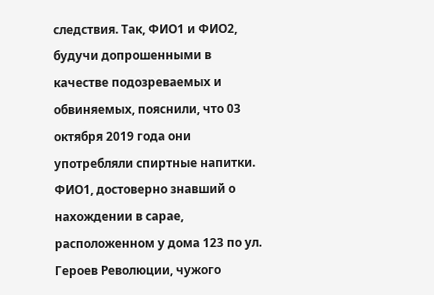следствия. Так, ФИО1 и ФИО2, будучи допрошенными в качестве подозреваемых и обвиняемых, пояснили, что 03 октября 2019 года они употребляли спиртные напитки. ФИО1, достоверно знавший о нахождении в сарае, расположенном у дома 123 по ул. Героев Революции, чужого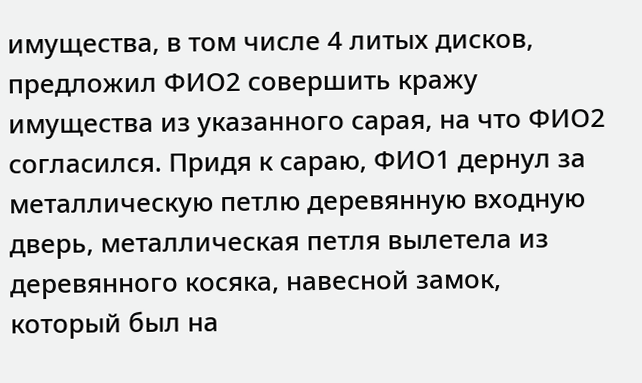имущества, в том числе 4 литых дисков, предложил ФИО2 совершить кражу имущества из указанного сарая, на что ФИО2 согласился. Придя к сараю, ФИО1 дернул за металлическую петлю деревянную входную дверь, металлическая петля вылетела из деревянного косяка, навесной замок, который был на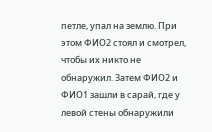петле, упал на землю. При этом ФИО2 стоял и смотрел, чтобы их никто не обнаружил. Затем ФИО2 и ФИО1 зашли в сарай, где у левой стены обнаружили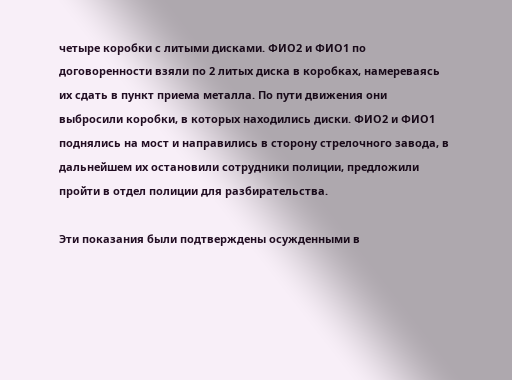четыре коробки с литыми дисками. ФИО2 и ФИО1 по договоренности взяли по 2 литых диска в коробках, намереваясь их сдать в пункт приема металла. По пути движения они выбросили коробки, в которых находились диски. ФИО2 и ФИО1 поднялись на мост и направились в сторону стрелочного завода, в дальнейшем их остановили сотрудники полиции, предложили пройти в отдел полиции для разбирательства.

Эти показания были подтверждены осужденными в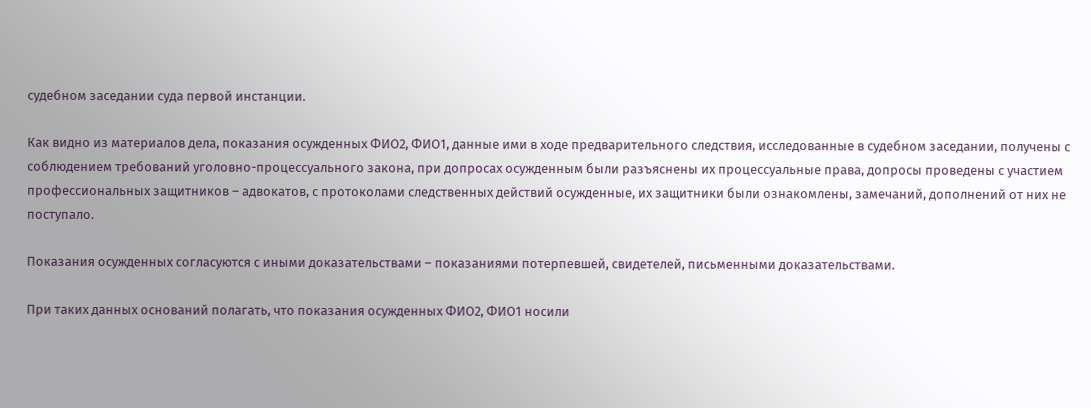судебном заседании суда первой инстанции.

Как видно из материалов дела, показания осужденных ФИО2, ФИО1, данные ими в ходе предварительного следствия, исследованные в судебном заседании, получены с соблюдением требований уголовно-процессуального закона, при допросах осужденным были разъяснены их процессуальные права, допросы проведены с участием профессиональных защитников – адвокатов, с протоколами следственных действий осужденные, их защитники были ознакомлены, замечаний, дополнений от них не поступало.

Показания осужденных согласуются с иными доказательствами – показаниями потерпевшей, свидетелей, письменными доказательствами.

При таких данных оснований полагать, что показания осужденных ФИО2, ФИО1 носили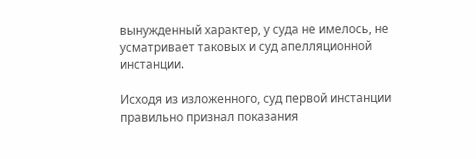вынужденный характер, у суда не имелось, не усматривает таковых и суд апелляционной инстанции.

Исходя из изложенного, суд первой инстанции правильно признал показания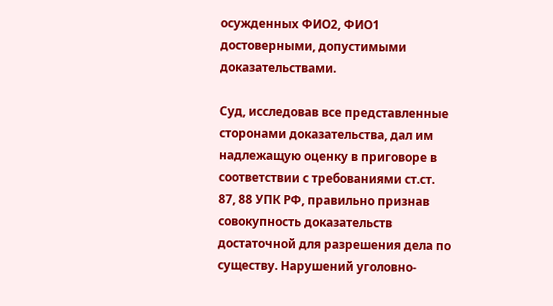осужденных ФИО2, ФИО1 достоверными, допустимыми доказательствами.

Суд, исследовав все представленные сторонами доказательства, дал им надлежащую оценку в приговоре в соответствии с требованиями ст.ст. 87, 88 УПК РФ, правильно признав совокупность доказательств достаточной для разрешения дела по существу. Нарушений уголовно-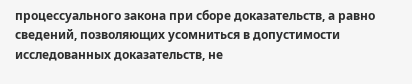процессуального закона при сборе доказательств, а равно сведений, позволяющих усомниться в допустимости исследованных доказательств, не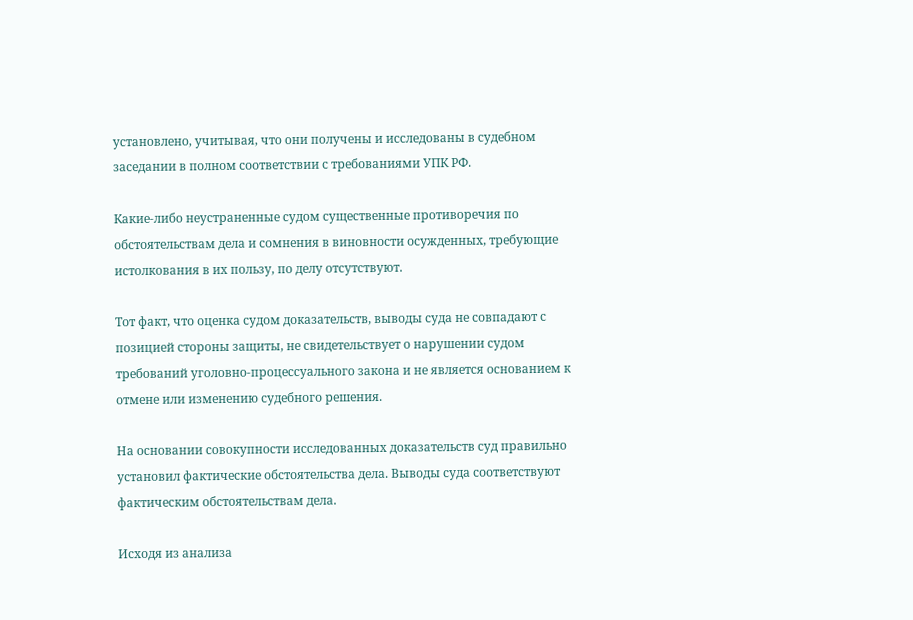установлено, учитывая, что они получены и исследованы в судебном заседании в полном соответствии с требованиями УПК РФ.

Какие-либо неустраненные судом существенные противоречия по обстоятельствам дела и сомнения в виновности осужденных, требующие истолкования в их пользу, по делу отсутствуют.

Тот факт, что оценка судом доказательств, выводы суда не совпадают с позицией стороны защиты, не свидетельствует о нарушении судом требований уголовно-процессуального закона и не является основанием к отмене или изменению судебного решения.

На основании совокупности исследованных доказательств суд правильно установил фактические обстоятельства дела. Выводы суда соответствуют фактическим обстоятельствам дела.

Исходя из анализа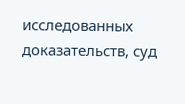исследованных доказательств, суд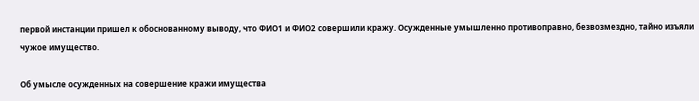первой инстанции пришел к обоснованному выводу, что ФИО1 и ФИО2 совершили кражу. Осужденные умышленно противоправно, безвозмездно, тайно изъяли чужое имущество.

Об умысле осужденных на совершение кражи имущества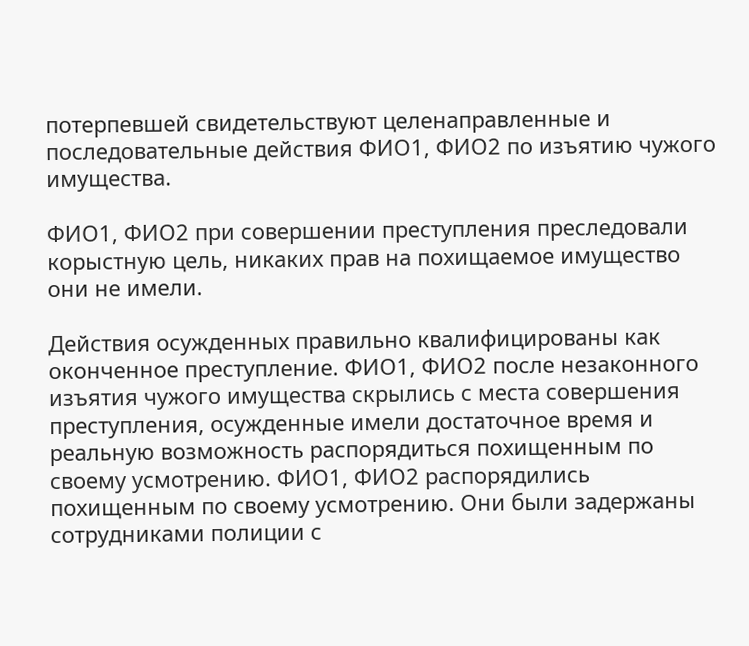потерпевшей свидетельствуют целенаправленные и последовательные действия ФИО1, ФИО2 по изъятию чужого имущества.

ФИО1, ФИО2 при совершении преступления преследовали корыстную цель, никаких прав на похищаемое имущество они не имели.

Действия осужденных правильно квалифицированы как оконченное преступление. ФИО1, ФИО2 после незаконного изъятия чужого имущества скрылись с места совершения преступления, осужденные имели достаточное время и реальную возможность распорядиться похищенным по своему усмотрению. ФИО1, ФИО2 распорядились похищенным по своему усмотрению. Они были задержаны сотрудниками полиции с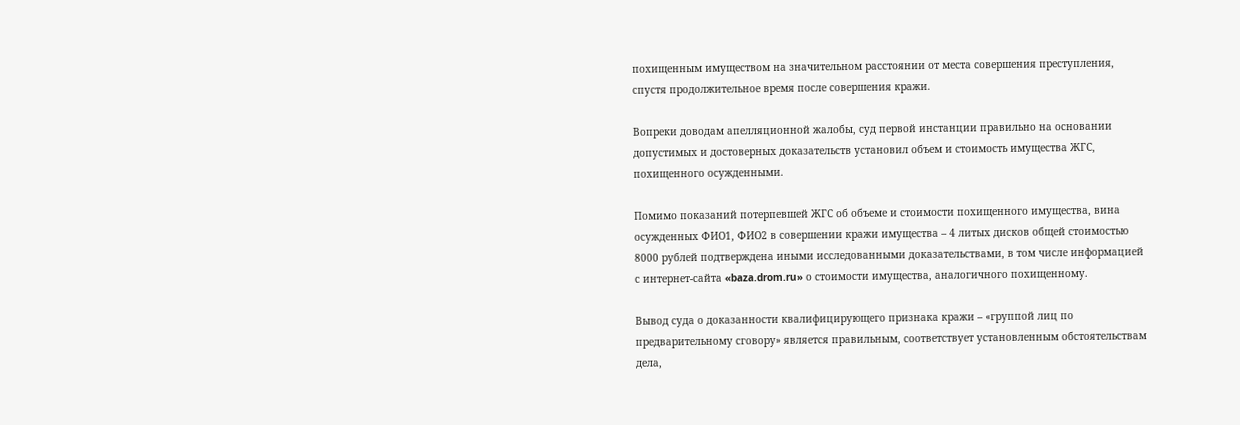похищенным имуществом на значительном расстоянии от места совершения преступления, спустя продолжительное время после совершения кражи.

Вопреки доводам апелляционной жалобы, суд первой инстанции правильно на основании допустимых и достоверных доказательств установил объем и стоимость имущества ЖГС, похищенного осужденными.

Помимо показаний потерпевшей ЖГС об объеме и стоимости похищенного имущества, вина осужденных ФИО1, ФИО2 в совершении кражи имущества – 4 литых дисков общей стоимостью 8000 рублей подтверждена иными исследованными доказательствами, в том числе информацией с интернет-сайта «baza.drom.ru» о стоимости имущества, аналогичного похищенному.

Вывод суда о доказанности квалифицирующего признака кражи – «группой лиц по предварительному сговору» является правильным, соответствует установленным обстоятельствам дела,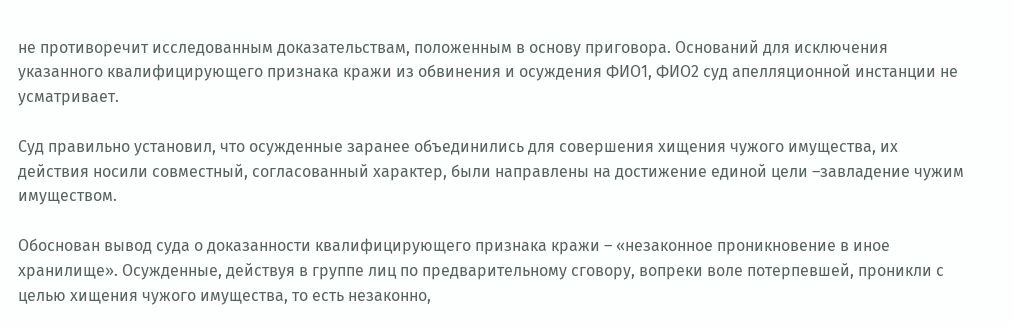не противоречит исследованным доказательствам, положенным в основу приговора. Оснований для исключения указанного квалифицирующего признака кражи из обвинения и осуждения ФИО1, ФИО2 суд апелляционной инстанции не усматривает.

Суд правильно установил, что осужденные заранее объединились для совершения хищения чужого имущества, их действия носили совместный, согласованный характер, были направлены на достижение единой цели –завладение чужим имуществом.

Обоснован вывод суда о доказанности квалифицирующего признака кражи – «незаконное проникновение в иное хранилище». Осужденные, действуя в группе лиц по предварительному сговору, вопреки воле потерпевшей, проникли с целью хищения чужого имущества, то есть незаконно,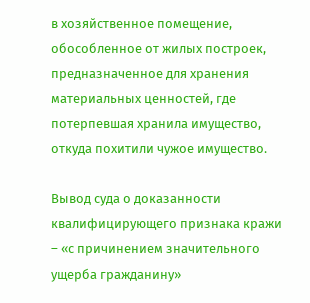в хозяйственное помещение, обособленное от жилых построек, предназначенное для хранения материальных ценностей, где потерпевшая хранила имущество, откуда похитили чужое имущество.

Вывод суда о доказанности квалифицирующего признака кражи – «с причинением значительного ущерба гражданину»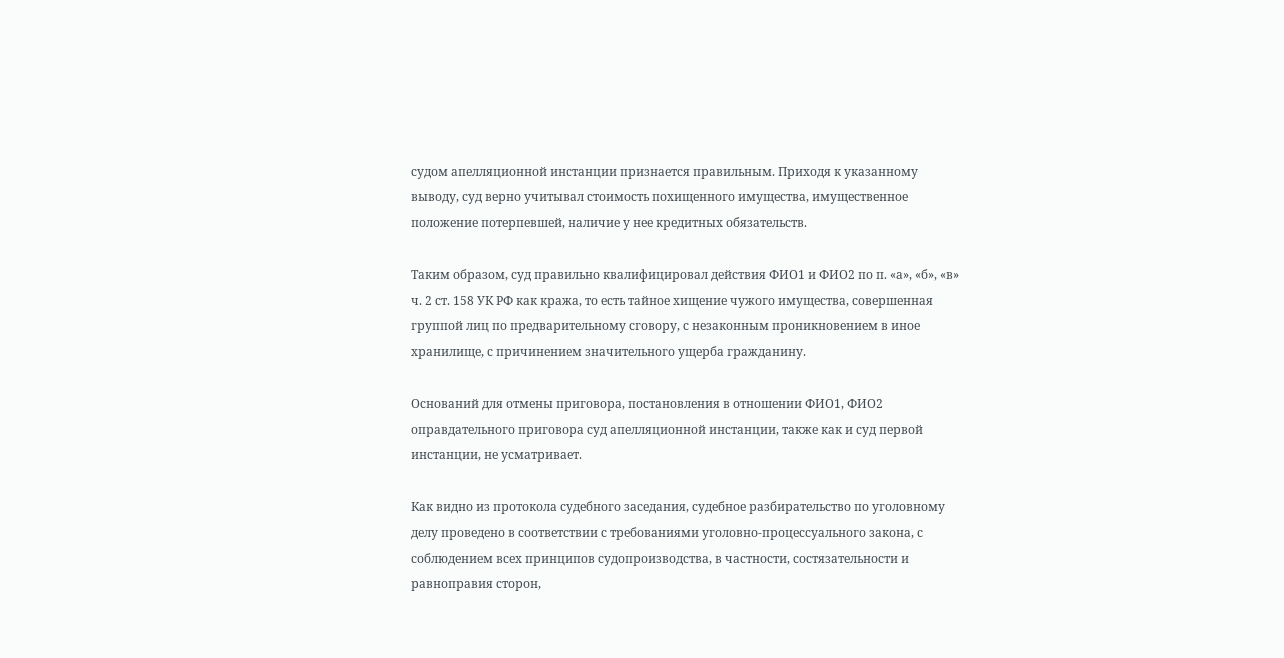судом апелляционной инстанции признается правильным. Приходя к указанному выводу, суд верно учитывал стоимость похищенного имущества, имущественное положение потерпевшей, наличие у нее кредитных обязательств.

Таким образом, суд правильно квалифицировал действия ФИО1 и ФИО2 по п. «а», «б», «в» ч. 2 ст. 158 УК РФ как кража, то есть тайное хищение чужого имущества, совершенная группой лиц по предварительному сговору, с незаконным проникновением в иное хранилище, с причинением значительного ущерба гражданину.

Оснований для отмены приговора, постановления в отношении ФИО1, ФИО2 оправдательного приговора суд апелляционной инстанции, также как и суд первой инстанции, не усматривает.

Как видно из протокола судебного заседания, судебное разбирательство по уголовному делу проведено в соответствии с требованиями уголовно-процессуального закона, с соблюдением всех принципов судопроизводства, в частности, состязательности и равноправия сторон,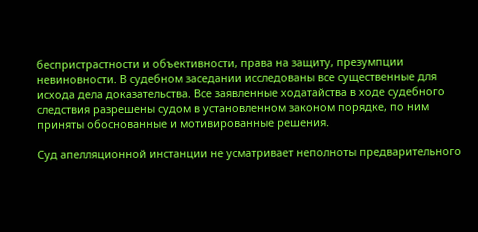беспристрастности и объективности, права на защиту, презумпции невиновности. В судебном заседании исследованы все существенные для исхода дела доказательства. Все заявленные ходатайства в ходе судебного следствия разрешены судом в установленном законом порядке, по ним приняты обоснованные и мотивированные решения.

Суд апелляционной инстанции не усматривает неполноты предварительного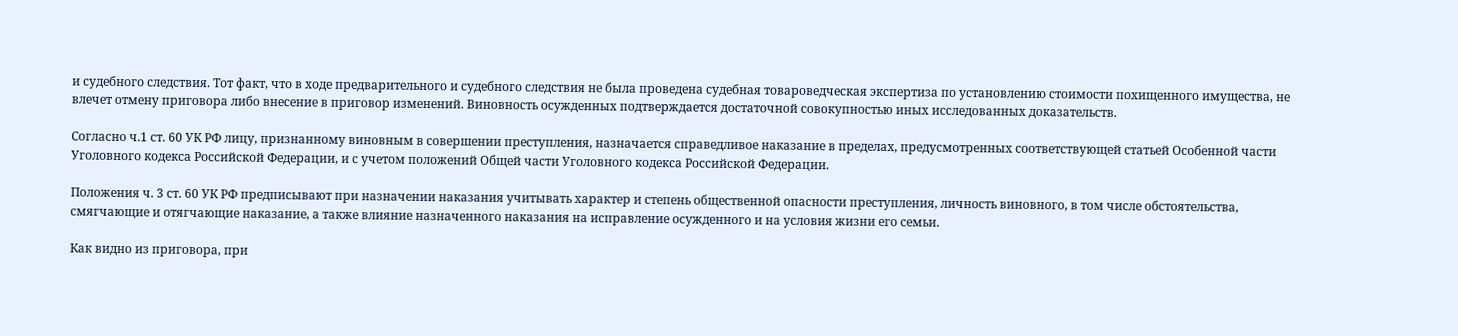и судебного следствия. Тот факт, что в ходе предварительного и судебного следствия не была проведена судебная товароведческая экспертиза по установлению стоимости похищенного имущества, не влечет отмену приговора либо внесение в приговор изменений. Виновность осужденных подтверждается достаточной совокупностью иных исследованных доказательств.

Согласно ч.1 ст. 60 УК РФ лицу, признанному виновным в совершении преступления, назначается справедливое наказание в пределах, предусмотренных соответствующей статьей Особенной части Уголовного кодекса Российской Федерации, и с учетом положений Общей части Уголовного кодекса Российской Федерации.

Положения ч. 3 ст. 60 УК РФ предписывают при назначении наказания учитывать характер и степень общественной опасности преступления, личность виновного, в том числе обстоятельства, смягчающие и отягчающие наказание, а также влияние назначенного наказания на исправление осужденного и на условия жизни его семьи.

Как видно из приговора, при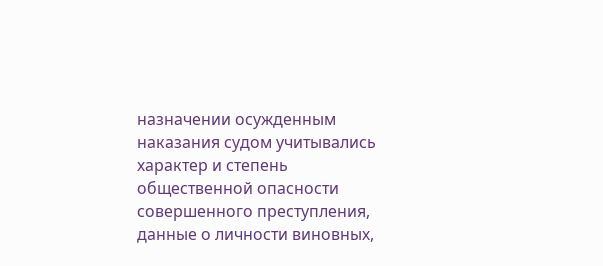назначении осужденным наказания судом учитывались характер и степень общественной опасности совершенного преступления, данные о личности виновных,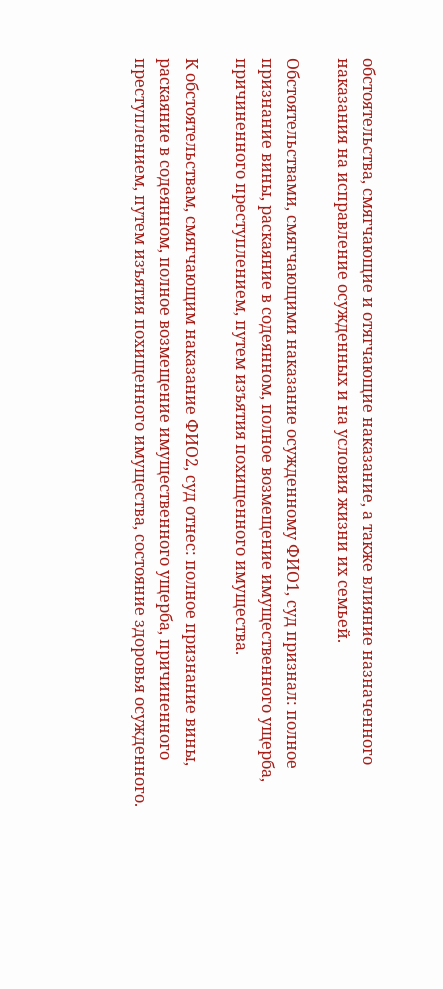обстоятельства, смягчающие и отягчающие наказание, а также влияние назначенного наказания на исправление осужденных и на условия жизни их семьей.

Обстоятельствами, смягчающими наказание осужденному ФИО1, суд признал: полное признание вины, раскаяние в содеянном, полное возмещение имущественного ущерба, причиненного преступлением, путем изъятия похищенного имущества.

К обстоятельствам, смягчающим наказание ФИО2, суд отнес: полное признание вины, раскаяние в содеянном, полное возмещение имущественного ущерба, причиненного преступлением, путем изъятия похищенного имущества, состояние здоровья осужденного.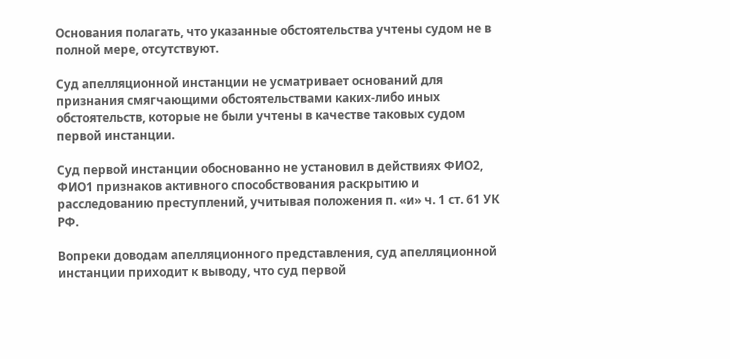Основания полагать, что указанные обстоятельства учтены судом не в полной мере, отсутствуют.

Суд апелляционной инстанции не усматривает оснований для признания смягчающими обстоятельствами каких-либо иных обстоятельств, которые не были учтены в качестве таковых судом первой инстанции.

Суд первой инстанции обоснованно не установил в действиях ФИО2, ФИО1 признаков активного способствования раскрытию и расследованию преступлений, учитывая положения п. «и» ч. 1 ст. 61 УК РФ.

Вопреки доводам апелляционного представления, суд апелляционной инстанции приходит к выводу, что суд первой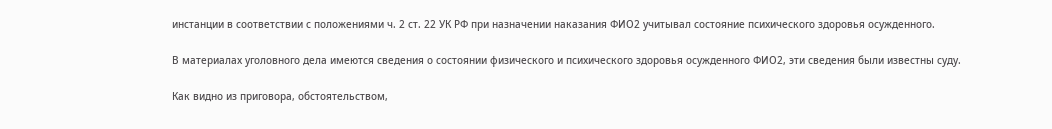инстанции в соответствии с положениями ч. 2 ст. 22 УК РФ при назначении наказания ФИО2 учитывал состояние психического здоровья осужденного.

В материалах уголовного дела имеются сведения о состоянии физического и психического здоровья осужденного ФИО2, эти сведения были известны суду.

Как видно из приговора, обстоятельством,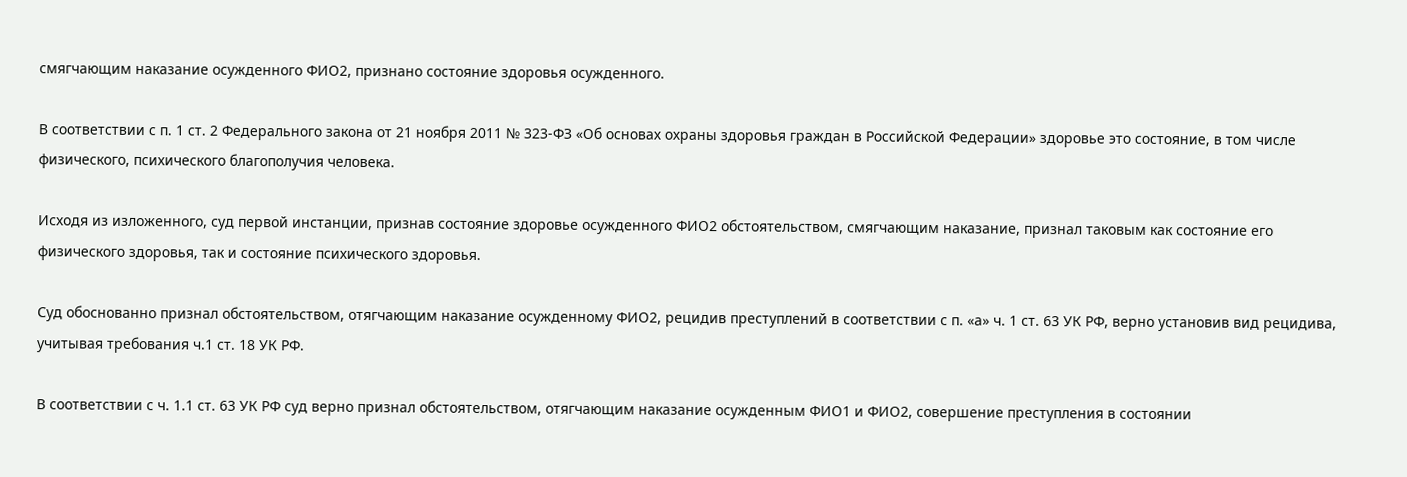смягчающим наказание осужденного ФИО2, признано состояние здоровья осужденного.

В соответствии с п. 1 ст. 2 Федерального закона от 21 ноября 2011 № 323-ФЗ «Об основах охраны здоровья граждан в Российской Федерации» здоровье это состояние, в том числе физического, психического благополучия человека.

Исходя из изложенного, суд первой инстанции, признав состояние здоровье осужденного ФИО2 обстоятельством, смягчающим наказание, признал таковым как состояние его физического здоровья, так и состояние психического здоровья.

Суд обоснованно признал обстоятельством, отягчающим наказание осужденному ФИО2, рецидив преступлений в соответствии с п. «а» ч. 1 ст. 63 УК РФ, верно установив вид рецидива, учитывая требования ч.1 ст. 18 УК РФ.

В соответствии с ч. 1.1 ст. 63 УК РФ суд верно признал обстоятельством, отягчающим наказание осужденным ФИО1 и ФИО2, совершение преступления в состоянии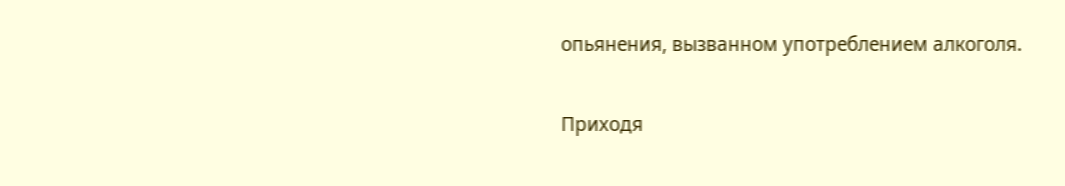опьянения, вызванном употреблением алкоголя.

Приходя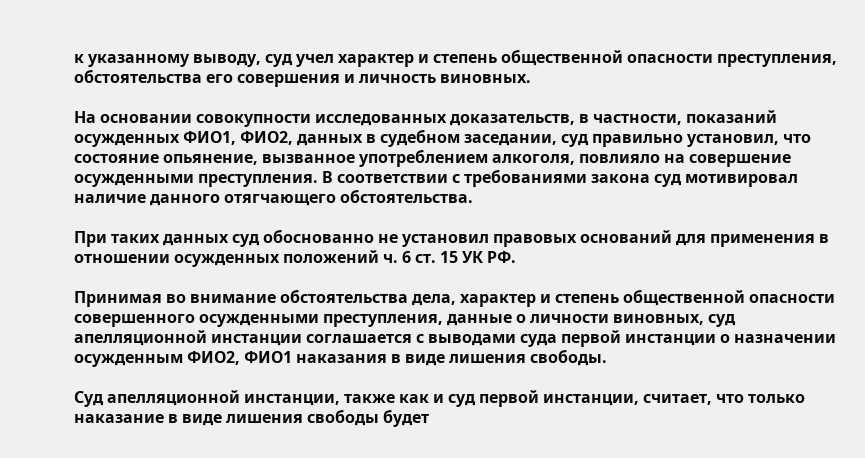к указанному выводу, суд учел характер и степень общественной опасности преступления, обстоятельства его совершения и личность виновных.

На основании совокупности исследованных доказательств, в частности, показаний осужденных ФИО1, ФИО2, данных в судебном заседании, суд правильно установил, что состояние опьянение, вызванное употреблением алкоголя, повлияло на совершение осужденными преступления. В соответствии с требованиями закона суд мотивировал наличие данного отягчающего обстоятельства.

При таких данных суд обоснованно не установил правовых оснований для применения в отношении осужденных положений ч. 6 ст. 15 УК РФ.

Принимая во внимание обстоятельства дела, характер и степень общественной опасности совершенного осужденными преступления, данные о личности виновных, суд апелляционной инстанции соглашается с выводами суда первой инстанции о назначении осужденным ФИО2, ФИО1 наказания в виде лишения свободы.

Суд апелляционной инстанции, также как и суд первой инстанции, считает, что только наказание в виде лишения свободы будет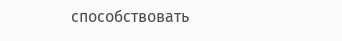способствовать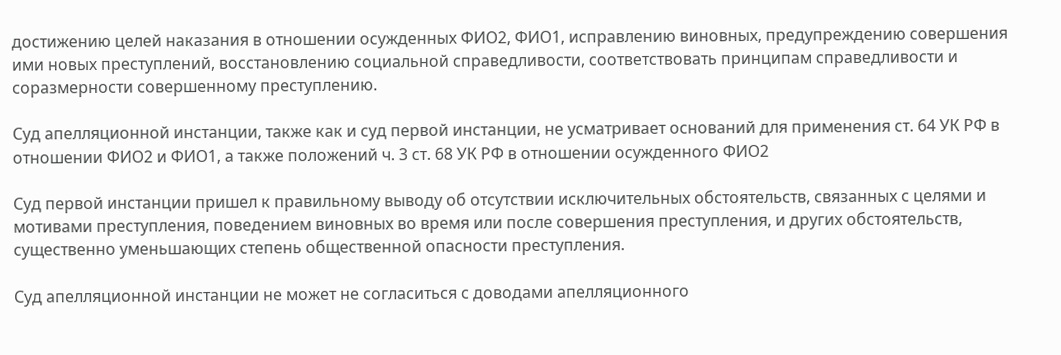достижению целей наказания в отношении осужденных ФИО2, ФИО1, исправлению виновных, предупреждению совершения ими новых преступлений, восстановлению социальной справедливости, соответствовать принципам справедливости и соразмерности совершенному преступлению.

Суд апелляционной инстанции, также как и суд первой инстанции, не усматривает оснований для применения ст. 64 УК РФ в отношении ФИО2 и ФИО1, а также положений ч. 3 ст. 68 УК РФ в отношении осужденного ФИО2

Суд первой инстанции пришел к правильному выводу об отсутствии исключительных обстоятельств, связанных с целями и мотивами преступления, поведением виновных во время или после совершения преступления, и других обстоятельств, существенно уменьшающих степень общественной опасности преступления.

Суд апелляционной инстанции не может не согласиться с доводами апелляционного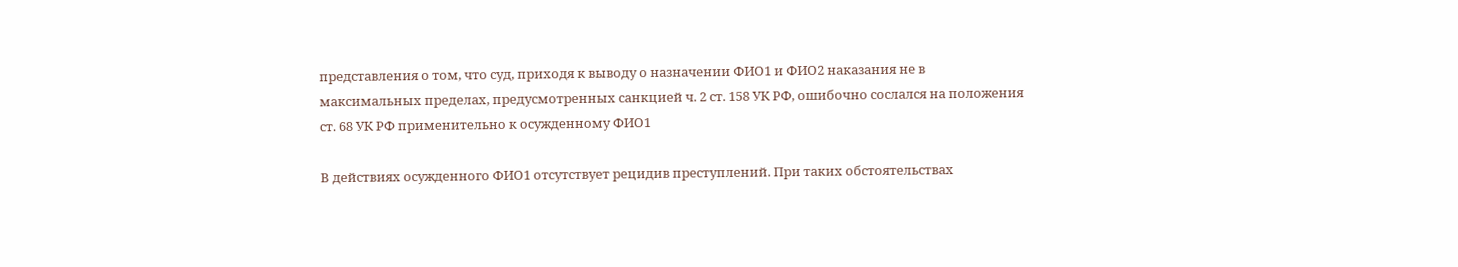представления о том, что суд, приходя к выводу о назначении ФИО1 и ФИО2 наказания не в максимальных пределах, предусмотренных санкцией ч. 2 ст. 158 УК РФ, ошибочно сослался на положения ст. 68 УК РФ применительно к осужденному ФИО1

В действиях осужденного ФИО1 отсутствует рецидив преступлений. При таких обстоятельствах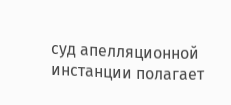суд апелляционной инстанции полагает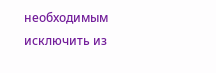необходимым исключить из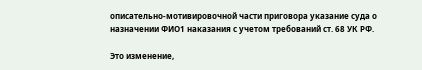описательно-мотивировочной части приговора указание суда о назначении ФИО1 наказания с учетом требований ст. 68 УК РФ.

Это изменение,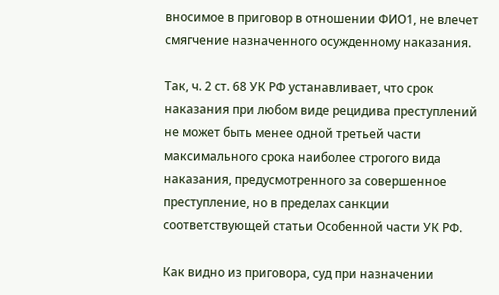вносимое в приговор в отношении ФИО1, не влечет смягчение назначенного осужденному наказания.

Так, ч. 2 ст. 68 УК РФ устанавливает, что срок наказания при любом виде рецидива преступлений не может быть менее одной третьей части максимального срока наиболее строгого вида наказания, предусмотренного за совершенное преступление, но в пределах санкции соответствующей статьи Особенной части УК РФ.

Как видно из приговора, суд при назначении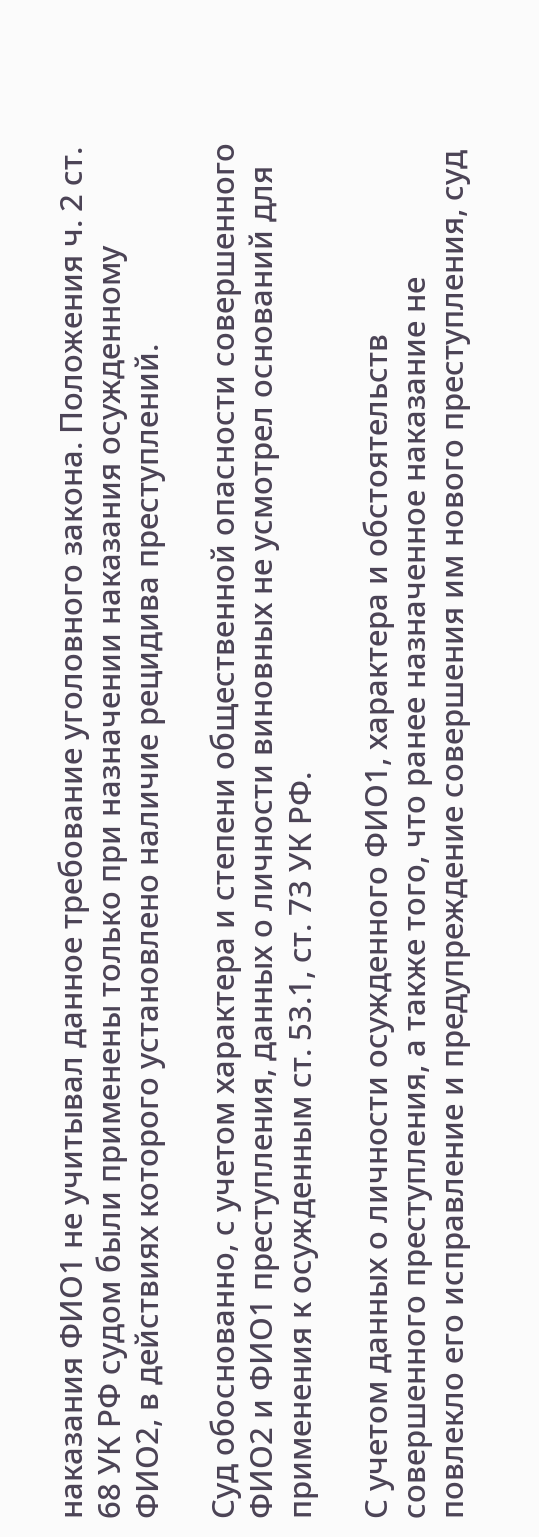наказания ФИО1 не учитывал данное требование уголовного закона. Положения ч. 2 ст. 68 УК РФ судом были применены только при назначении наказания осужденному ФИО2, в действиях которого установлено наличие рецидива преступлений.

Суд обоснованно, с учетом характера и степени общественной опасности совершенного ФИО2 и ФИО1 преступления, данных о личности виновных не усмотрел оснований для применения к осужденным ст. 53.1, ст. 73 УК РФ.

С учетом данных о личности осужденного ФИО1, характера и обстоятельств совершенного преступления, а также того, что ранее назначенное наказание не повлекло его исправление и предупреждение совершения им нового преступления, суд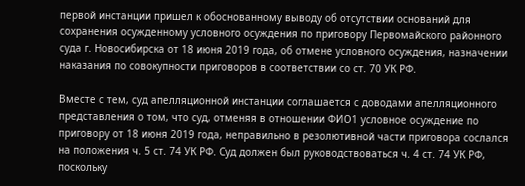первой инстанции пришел к обоснованному выводу об отсутствии оснований для сохранения осужденному условного осуждения по приговору Первомайского районного суда г. Новосибирска от 18 июня 2019 года, об отмене условного осуждения, назначении наказания по совокупности приговоров в соответствии со ст. 70 УК РФ.

Вместе с тем, суд апелляционной инстанции соглашается с доводами апелляционного представления о том, что суд, отменяя в отношении ФИО1 условное осуждение по приговору от 18 июня 2019 года, неправильно в резолютивной части приговора сослался на положения ч. 5 ст. 74 УК РФ. Суд должен был руководствоваться ч. 4 ст. 74 УК РФ, поскольку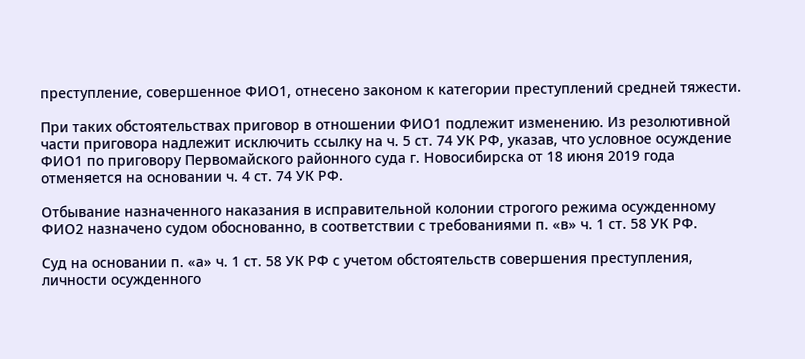преступление, совершенное ФИО1, отнесено законом к категории преступлений средней тяжести.

При таких обстоятельствах приговор в отношении ФИО1 подлежит изменению. Из резолютивной части приговора надлежит исключить ссылку на ч. 5 ст. 74 УК РФ, указав, что условное осуждение ФИО1 по приговору Первомайского районного суда г. Новосибирска от 18 июня 2019 года отменяется на основании ч. 4 ст. 74 УК РФ.

Отбывание назначенного наказания в исправительной колонии строгого режима осужденному ФИО2 назначено судом обоснованно, в соответствии с требованиями п. «в» ч. 1 ст. 58 УК РФ.

Суд на основании п. «а» ч. 1 ст. 58 УК РФ с учетом обстоятельств совершения преступления, личности осужденного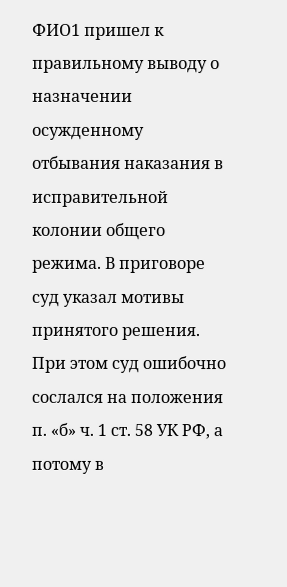ФИО1 пришел к правильному выводу о назначении осужденному отбывания наказания в исправительной колонии общего режима. В приговоре суд указал мотивы принятого решения. При этом суд ошибочно сослался на положения п. «б» ч. 1 ст. 58 УК РФ, а потому в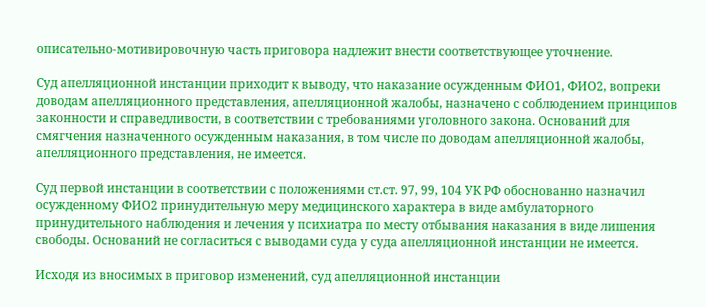описательно-мотивировочную часть приговора надлежит внести соответствующее уточнение.

Суд апелляционной инстанции приходит к выводу, что наказание осужденным ФИО1, ФИО2, вопреки доводам апелляционного представления, апелляционной жалобы, назначено с соблюдением принципов законности и справедливости, в соответствии с требованиями уголовного закона. Оснований для смягчения назначенного осужденным наказания, в том числе по доводам апелляционной жалобы, апелляционного представления, не имеется.

Суд первой инстанции в соответствии с положениями ст.ст. 97, 99, 104 УК РФ обоснованно назначил осужденному ФИО2 принудительную меру медицинского характера в виде амбулаторного принудительного наблюдения и лечения у психиатра по месту отбывания наказания в виде лишения свободы. Оснований не согласиться с выводами суда у суда апелляционной инстанции не имеется.

Исходя из вносимых в приговор изменений, суд апелляционной инстанции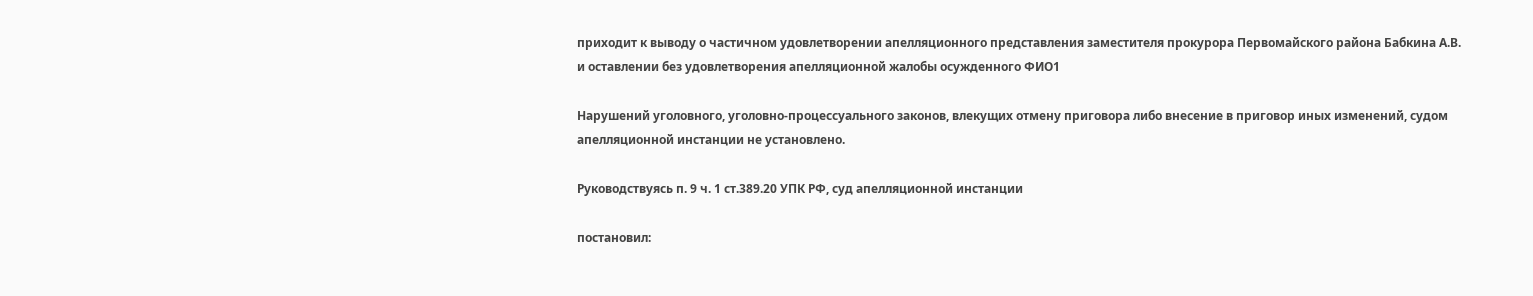приходит к выводу о частичном удовлетворении апелляционного представления заместителя прокурора Первомайского района Бабкина А.В. и оставлении без удовлетворения апелляционной жалобы осужденного ФИО1

Нарушений уголовного, уголовно-процессуального законов, влекущих отмену приговора либо внесение в приговор иных изменений, судом апелляционной инстанции не установлено.

Руководствуясь п. 9 ч. 1 ст.389.20 УПК РФ, суд апелляционной инстанции

постановил: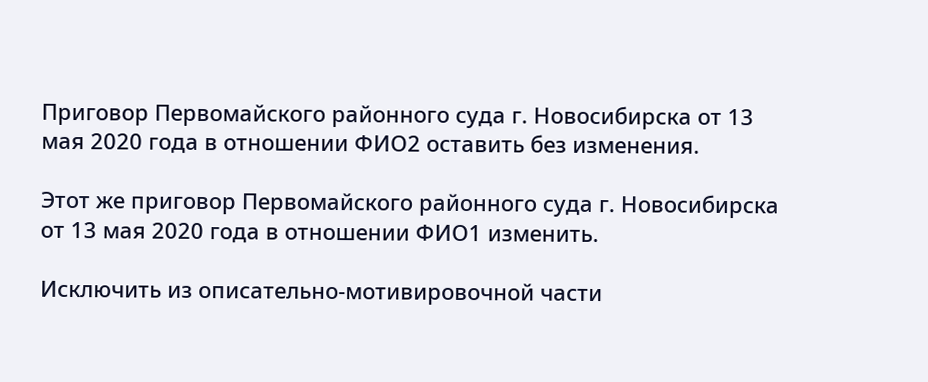Приговор Первомайского районного суда г. Новосибирска от 13 мая 2020 года в отношении ФИО2 оставить без изменения.

Этот же приговор Первомайского районного суда г. Новосибирска от 13 мая 2020 года в отношении ФИО1 изменить.

Исключить из описательно-мотивировочной части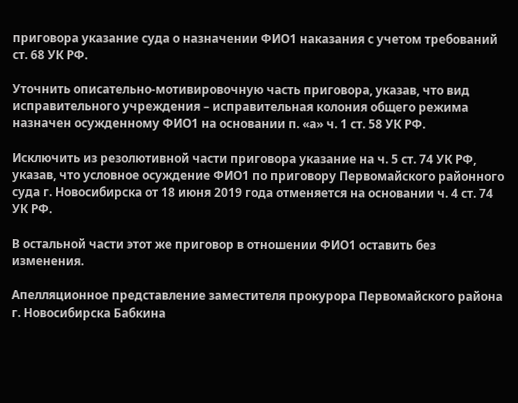приговора указание суда о назначении ФИО1 наказания с учетом требований ст. 68 УК РФ.

Уточнить описательно-мотивировочную часть приговора, указав, что вид исправительного учреждения – исправительная колония общего режима назначен осужденному ФИО1 на основании п. «а» ч. 1 ст. 58 УК РФ.

Исключить из резолютивной части приговора указание на ч. 5 ст. 74 УК РФ, указав, что условное осуждение ФИО1 по приговору Первомайского районного суда г. Новосибирска от 18 июня 2019 года отменяется на основании ч. 4 ст. 74 УК РФ.

В остальной части этот же приговор в отношении ФИО1 оставить без изменения.

Апелляционное представление заместителя прокурора Первомайского района г. Новосибирска Бабкина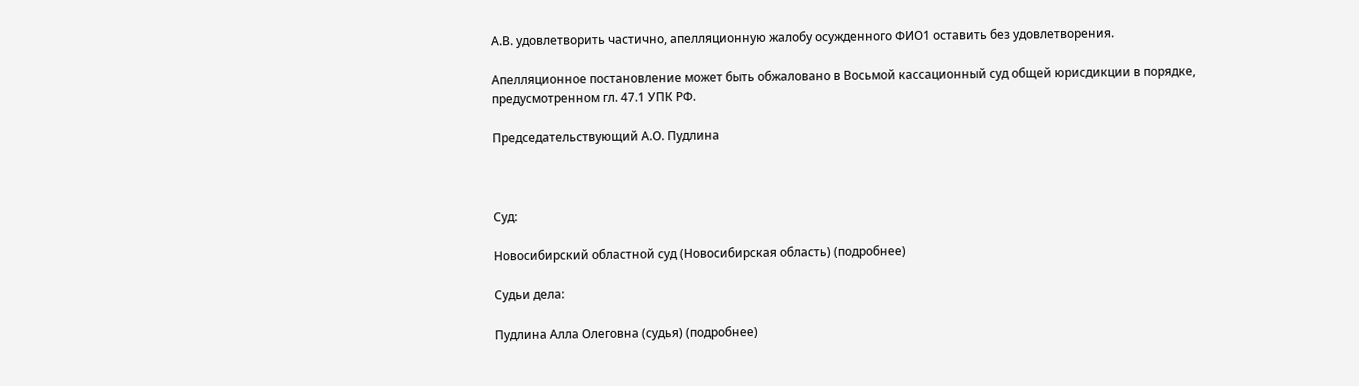А.В. удовлетворить частично, апелляционную жалобу осужденного ФИО1 оставить без удовлетворения.

Апелляционное постановление может быть обжаловано в Восьмой кассационный суд общей юрисдикции в порядке, предусмотренном гл. 47.1 УПК РФ.

Председательствующий А.О. Пудлина



Суд:

Новосибирский областной суд (Новосибирская область) (подробнее)

Судьи дела:

Пудлина Алла Олеговна (судья) (подробнее)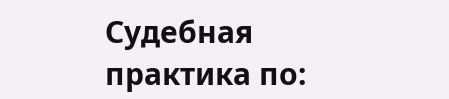Судебная практика по: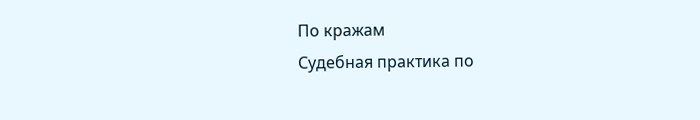По кражам
Судебная практика по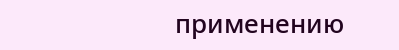применению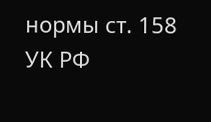нормы ст. 158 УК РФ